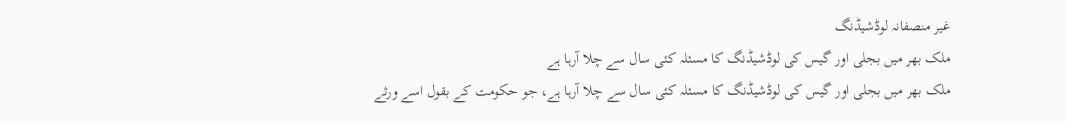غیر منصفانہ لوڈشیڈنگ
ملک بھر میں بجلی اور گیس کی لوڈشیڈنگ کا مسئلہ کئی سال سے چلا آرہا ہے
ملک بھر میں بجلی اور گیس کی لوڈشیڈنگ کا مسئلہ کئی سال سے چلا آرہا ہے، جو حکومت کے بقول اسے ورثے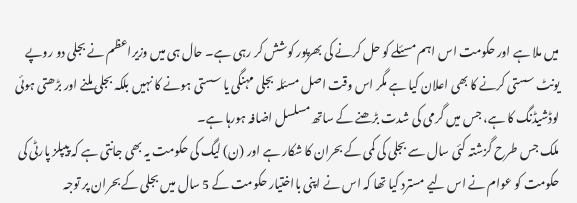میں ملا ہے اور حکومت اس اہم مسئلے کو حل کرنے کی بھرپور کوشش کر رہی ہے۔ حال ہی میں وزیراعظم نے بجلی دو روپے یونٹ سستی کرنے کا بھی اعلان کیا ہے مگر اس وقت اصل مسئلہ بجلی مہنگی یا سستی ہونے کا نہیں بلکہ بجلی ملنے اور بڑھتی ہوئی لوڈشیڈنگ کا ہے، جس میں گرمی کی شدت بڑھنے کے ساتھ مسلسل اضافہ ہورہا ہے۔
ملک جس طرح گزشتہ کئی سال سے بجلی کی کمی کے بحران کا شکار ہے اور (ن) لیگ کی حکومت یہ بھی جانتی ہے کہ پیپلز پارٹی کی حکومت کو عوام نے اس لیے مسترد کیا تھا کہ اس نے اپنی بااختیار حکومت کے 5 سال میں بجلی کے بحران پر توجہ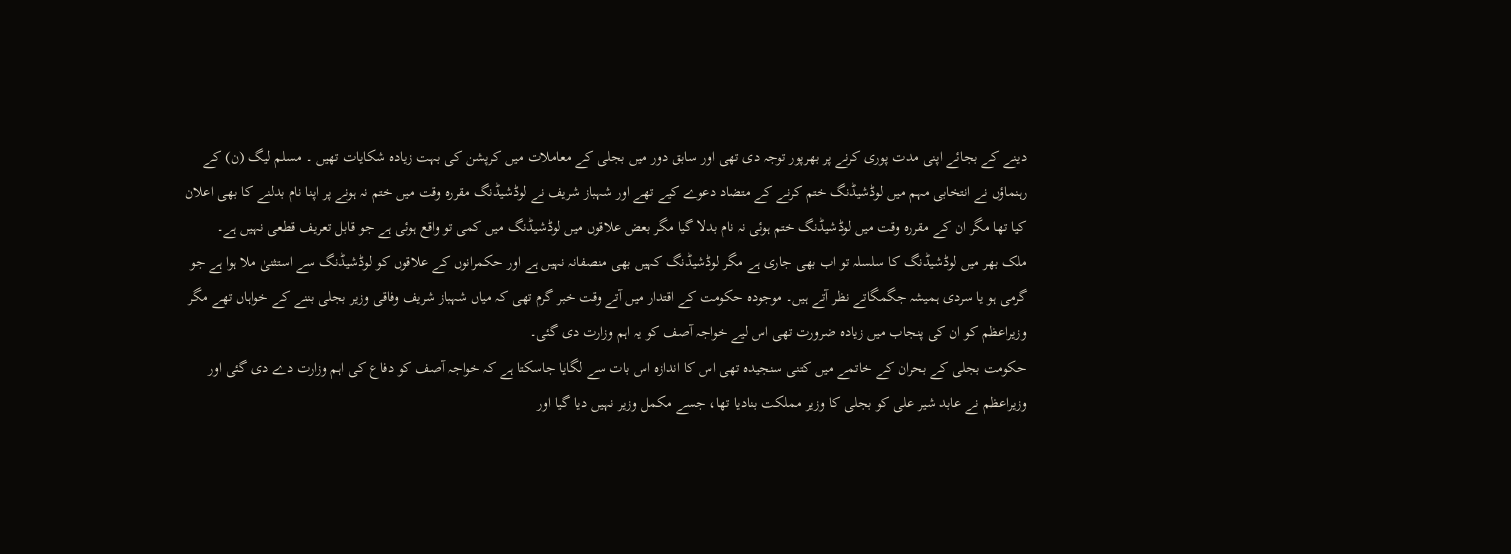دینے کے بجائے اپنی مدت پوری کرنے پر بھرپور توجہ دی تھی اور سابق دور میں بجلی کے معاملات میں کرپشن کی بہت زیادہ شکایات تھیں ۔ مسلم لیگ (ن) کے رہنماؤں نے انتخابی مہم میں لوڈشیڈنگ ختم کرنے کے متضاد دعوے کیے تھے اور شہباز شریف نے لوڈشیڈنگ مقررہ وقت میں ختم نہ ہونے پر اپنا نام بدلنے کا بھی اعلان کیا تھا مگر ان کے مقررہ وقت میں لوڈشیڈنگ ختم ہوئی نہ نام بدلا گیا مگر بعض علاقوں میں لوڈشیڈنگ میں کمی تو واقع ہوئی ہے جو قابل تعریف قطعی نہیں ہے۔
ملک بھر میں لوڈشیڈنگ کا سلسلہ تو اب بھی جاری ہے مگر لوڈشیڈنگ کہیں بھی منصفانہ نہیں ہے اور حکمرانوں کے علاقوں کو لوڈشیڈنگ سے استثنیٰ ملا ہوا ہے جو گرمی ہو یا سردی ہمیشہ جگمگاتے نظر آتے ہیں۔ موجودہ حکومت کے اقتدار میں آتے وقت خبر گرم تھی کہ میاں شہباز شریف وفاقی وزیر بجلی بننے کے خواہاں تھے مگر وزیراعظم کو ان کی پنجاب میں زیادہ ضرورت تھی اس لیے خواجہ آصف کو یہ اہم وزارت دی گئی۔
حکومت بجلی کے بحران کے خاتمے میں کتنی سنجیدہ تھی اس کا اندازہ اس بات سے لگایا جاسکتا ہے کہ خواجہ آصف کو دفاع کی اہم وزارت دے دی گئی اور وزیراعظم نے عابد شیر علی کو بجلی کا وزیر مملکت بنادیا تھا، جسے مکمل وزیر نہیں دیا گیا اور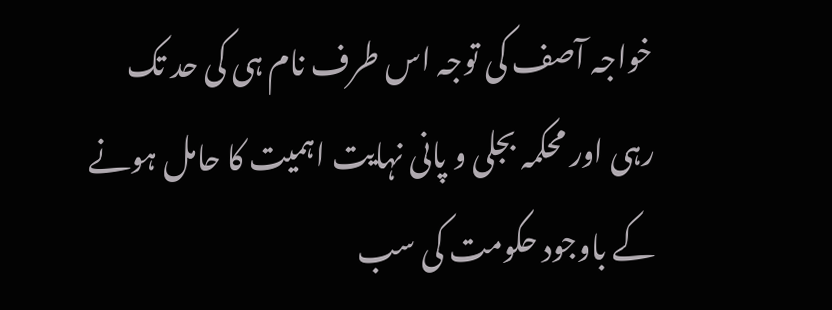خواجہ آصف کی توجہ اس طرف نام ہی کی حد تک رہی اور محکمہ بجلی و پانی نہایت اہمیت کا حامل ہونے کے باوجود حکومت کی سب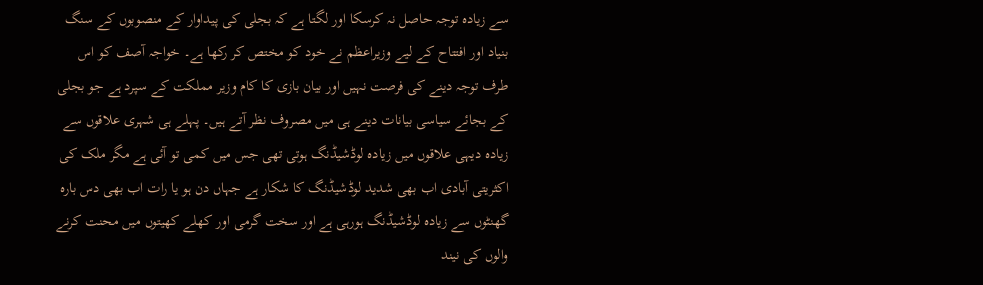سے زیادہ توجہ حاصل نہ کرسکا اور لگتا ہے کہ بجلی کی پیداوار کے منصوبوں کے سنگ بنیاد اور افتتاح کے لیے وزیراعظم نے خود کو مختص کر رکھا ہے۔ خواجہ آصف کو اس طرف توجہ دینے کی فرصت نہیں اور بیان بازی کا کام وزیر مملکت کے سپرد ہے جو بجلی کے بجائے سیاسی بیانات دینے ہی میں مصروف نظر آتے ہیں۔ پہلے ہی شہری علاقوں سے زیادہ دیہی علاقوں میں زیادہ لوڈشیڈنگ ہوتی تھی جس میں کمی تو آئی ہے مگر ملک کی اکثریتی آبادی اب بھی شدید لوڈشیڈنگ کا شکار ہے جہاں دن ہو یا رات اب بھی دس بارہ گھنٹوں سے زیادہ لوڈشیڈنگ ہورہی ہے اور سخت گرمی اور کھلے کھیتوں میں محنت کرنے والوں کی نیند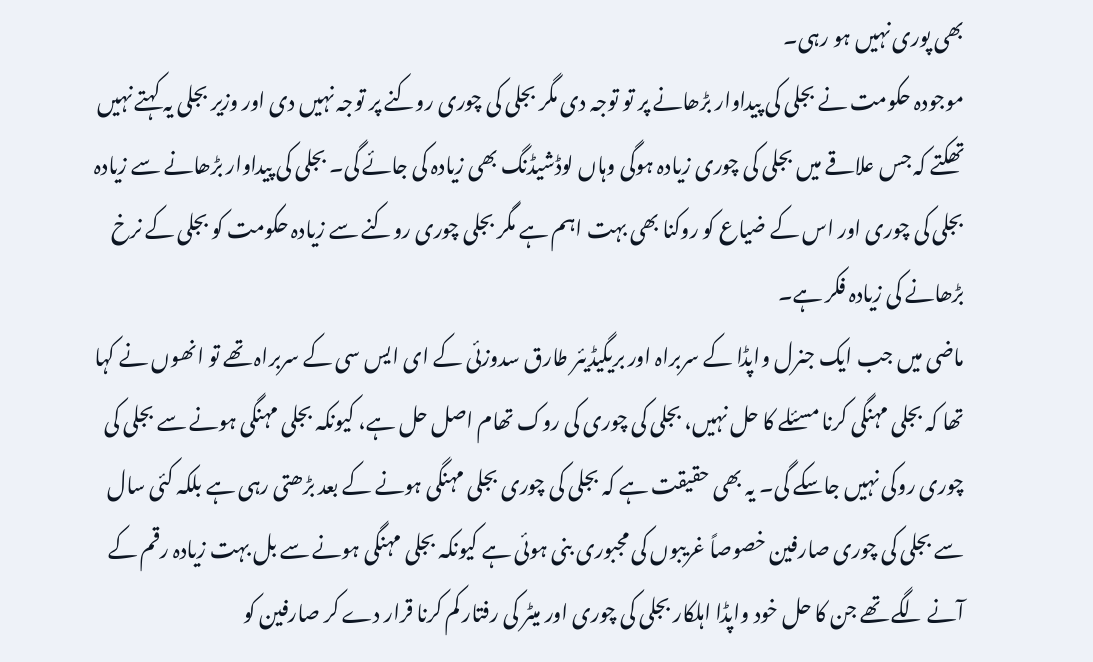بھی پوری نہیں ہو رہی۔
موجودہ حکومت نے بجلی کی پیداوار بڑھانے پر تو توجہ دی مگر بجلی کی چوری روکنے پر توجہ نہیں دی اور وزیر بجلی یہ کہتے نہیں تھکتے کہ جس علاقے میں بجلی کی چوری زیادہ ہوگی وہاں لوڈشیڈنگ بھی زیادہ کی جائے گی۔ بجلی کی پیداوار بڑھانے سے زیادہ بجلی کی چوری اور اس کے ضیاع کو روکنا بھی بہت اہم ہے مگر بجلی چوری روکنے سے زیادہ حکومت کو بجلی کے نرخ بڑھانے کی زیادہ فکر ہے۔
ماضی میں جب ایک جنرل واپڈا کے سربراہ اور بریگیڈیئر طارق سدوزئی کے ای ایس سی کے سربراہ تھے تو انھوں نے کہا تھا کہ بجلی مہنگی کرنا مسئلے کا حل نہیں، بجلی کی چوری کی روک تھام اصل حل ہے، کیونکہ بجلی مہنگی ہونے سے بجلی کی چوری روکی نہیں جاسکے گی۔ یہ بھی حقیقت ہے کہ بجلی کی چوری بجلی مہنگی ہونے کے بعد بڑھتی رہی ہے بلکہ کئی سال سے بجلی کی چوری صارفین خصوصاً غریبوں کی مجبوری بنی ہوئی ہے کیونکہ بجلی مہنگی ہونے سے بل بہت زیادہ رقم کے آنے لگے تھے جن کا حل خود واپڈا اہلکار بجلی کی چوری اور میٹر کی رفتار کم کرنا قرار دے کر صارفین کو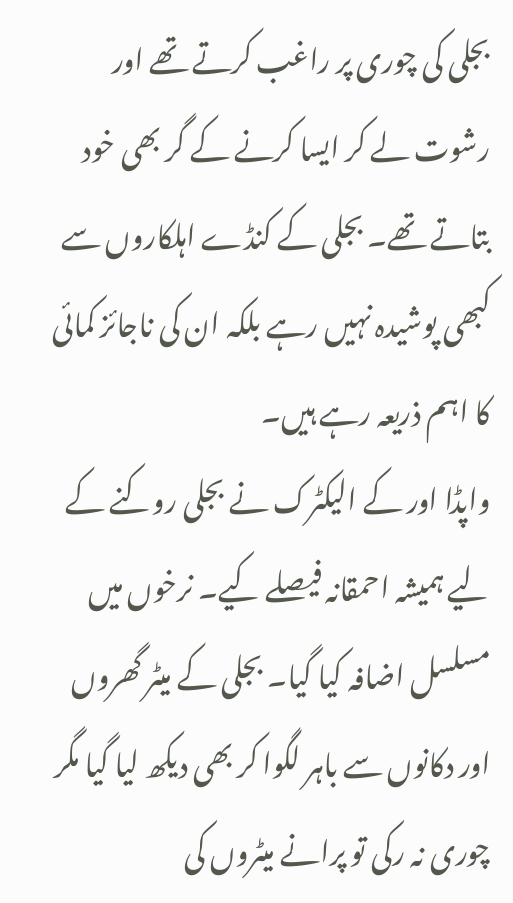بجلی کی چوری پر راغب کرتے تھے اور رشوت لے کر ایسا کرنے کے گر بھی خود بتاتے تھے۔ بجلی کے کنڈے اہلکاروں سے کبھی پوشیدہ نہیں رہے بلکہ ان کی ناجائز کمائی کا اہم ذریعہ رہے ہیں۔
واپڈا اور کے الیکٹرک نے بجلی روکنے کے لیے ہمیشہ احمقانہ فیصلے کیے۔ نرخوں میں مسلسل اضافہ کیا گیا۔ بجلی کے میٹر گھروں اور دکانوں سے باہر لگوا کر بھی دیکھ لیا گیا مگر چوری نہ رکی تو پرانے میٹروں کی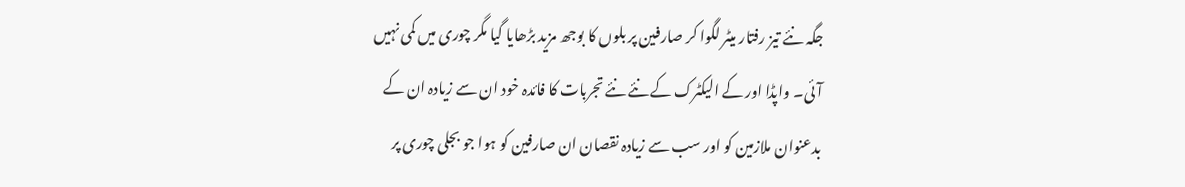جگہ نئے تیز رفتار میٹر لگوا کر صارفین پر بلوں کا بوجھ مزید بڑھایا گیا مگر چوری میں کمی نہیں آئی۔ واپڈا اور کے الیکٹرک کے نئے نئے تجربات کا فائدہ خود ان سے زیادہ ان کے بدعنوان ملازمین کو اور سب سے زیادہ نقصان ان صارفین کو ہوا جو بجلی چوری پر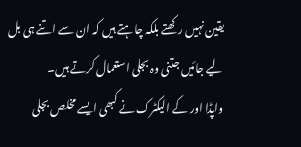یقین نہیں رکھتے بلکہ چاہتے ہیں کہ ان سے اتنے ہی بل لیے جائیں جتنی وہ بجلی استعمال کرتے ہیں۔
واپڈا اور کے الیکٹرک نے کبھی ایسے مخلص بجلی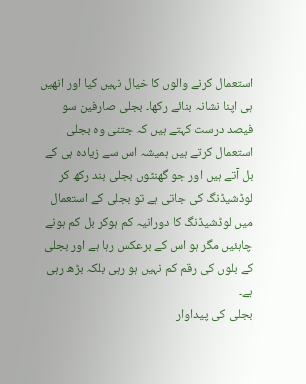استعمال کرنے والوں کا خیال نہیں کیا اور انھیں ہی اپنا نشانہ بنائے رکھا۔ بجلی صارفین سو فیصد درست کہتے ہیں کہ جتنی وہ بجلی استعمال کرتے ہیں ہمیشہ اس سے زیادہ ہی کے بل آتے ہیں اور جو گھنٹوں بجلی بند رکھ کر لوڈشیڈنگ کی جاتی ہے تو بجلی کے استعمال میں لوڈشیڈنگ کا دورانیہ کم ہوکر بل کم ہونے چاہئیں مگر ہو اس کے برعکس رہا ہے اور بجلی کے بلوں کی رقم کم نہیں ہو رہی بلکہ بڑھ رہی ہے۔
بجلی کی پیداوار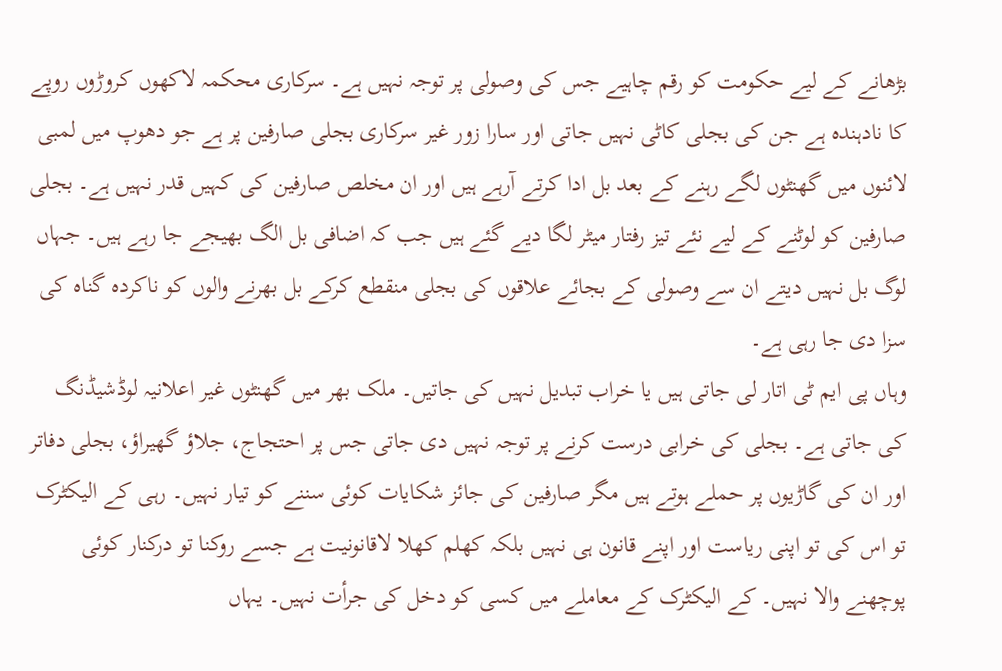بڑھانے کے لیے حکومت کو رقم چاہیے جس کی وصولی پر توجہ نہیں ہے۔ سرکاری محکمہ لاکھوں کروڑوں روپے کا نادہندہ ہے جن کی بجلی کاٹی نہیں جاتی اور سارا زور غیر سرکاری بجلی صارفین پر ہے جو دھوپ میں لمبی لائنوں میں گھنٹوں لگے رہنے کے بعد بل ادا کرتے آرہے ہیں اور ان مخلص صارفین کی کہیں قدر نہیں ہے۔ بجلی صارفین کو لوٹنے کے لیے نئے تیز رفتار میٹر لگا دیے گئے ہیں جب کہ اضافی بل الگ بھیجے جا رہے ہیں۔ جہاں لوگ بل نہیں دیتے ان سے وصولی کے بجائے علاقوں کی بجلی منقطع کرکے بل بھرنے والوں کو ناکردہ گناہ کی سزا دی جا رہی ہے۔
وہاں پی ایم ٹی اتار لی جاتی ہیں یا خراب تبدیل نہیں کی جاتیں۔ ملک بھر میں گھنٹوں غیر اعلانیہ لوڈشیڈنگ کی جاتی ہے۔ بجلی کی خرابی درست کرنے پر توجہ نہیں دی جاتی جس پر احتجاج، جلاؤ گھیراؤ، بجلی دفاتر اور ان کی گاڑیوں پر حملے ہوتے ہیں مگر صارفین کی جائز شکایات کوئی سننے کو تیار نہیں۔ رہی کے الیکٹرک تو اس کی تو اپنی ریاست اور اپنے قانون ہی نہیں بلکہ کھلم کھلا لاقانونیت ہے جسے روکنا تو درکنار کوئی پوچھنے والا نہیں۔ کے الیکٹرک کے معاملے میں کسی کو دخل کی جرأت نہیں۔ یہاں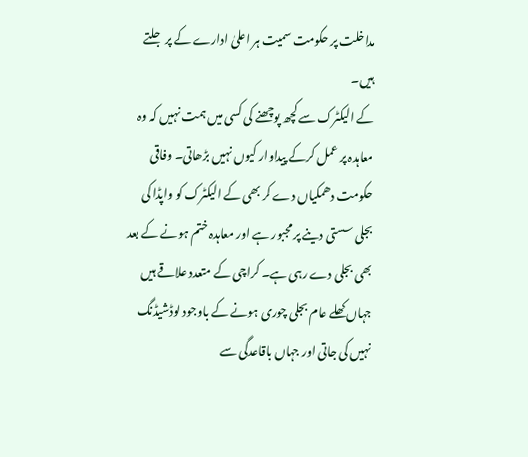مداخلت پر حکومت سمیت ہر اعلیٰ ادارے کے پر جلتے ہیں۔
کے الیکٹرک سے کچھ پوچھنے کی کسی میں ہمت نہیں کہ وہ معاہدہ پر عمل کرکے پیداوار کیوں نہیں بڑھاتی۔ وفاقی حکومت دھمکیاں دے کر بھی کے الیکٹرک کو واپڈا کی بجلی سستی دینے پر مجبور ہے اور معاہدہ ختم ہونے کے بعد بھی بجلی دے رہی ہے۔ کراچی کے متعدد علاقے ہیں جہاں کھلے عام بجلی چوری ہونے کے باوجود لوڈشیڈنگ نہیں کی جاتی اور جہاں باقاعدگی سے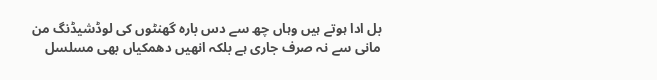بل ادا ہوتے ہیں وہاں چھ سے دس بارہ گھنٹوں کی لوڈشیڈنگ من مانی سے نہ صرف جاری ہے بلکہ انھیں دھمکیاں بھی مسلسل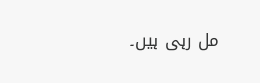مل رہی ہیں۔